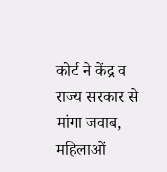कोर्ट ने केंद्र व राज्य सरकार से मांगा जवाब, महिलाओं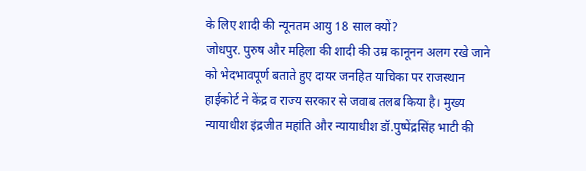के लिए शादी की न्यूनतम आयु 18 साल क्यों?
जोधपुर. पुरुष और महिला की शादी की उम्र कानूनन अलग रखे जाने को भेदभावपूर्ण बताते हुए दायर जनहित याचिका पर राजस्थान हाईकोर्ट ने केंद्र व राज्य सरकार से जवाब तलब किया है। मुख्य न्यायाधीश इंद्रजीत महांति और न्यायाधीश डॉ.पुष्पेंद्रसिंह भाटी की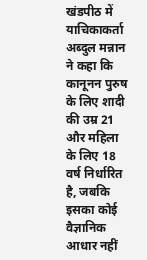खंडपीठ में याचिकाकर्ता अब्दुल मन्नान ने कहा कि कानूनन पुरुष के लिए शादी की उम्र 21 और महिला के लिए 18 वर्ष निर्धारित है, जबकि इसका कोई वैज्ञानिक आधार नहीं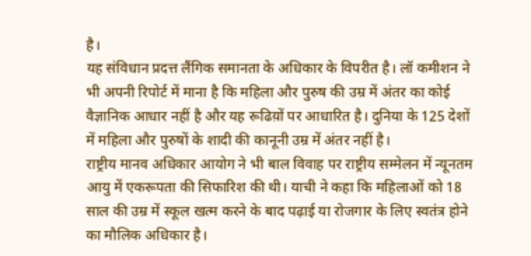है।
यह संविधान प्रदत्त लैंगिक समानता के अधिकार के विपरीत है। लॉ कमीशन ने भी अपनी रिपोर्ट में माना है कि महिला और पुरुष की उम्र में अंतर का कोई वैज्ञानिक आधार नहीं है और यह रूढिय़ों पर आधारित है। दुनिया के 125 देशों में महिला और पुरुषों के शादी की कानूनी उम्र में अंतर नहीं है।
राष्ट्रीय मानव अधिकार आयोग ने भी बाल विवाह पर राष्ट्रीय सम्मेलन में न्यूनतम आयु में एकरूपता की सिफारिश की थी। याची ने कहा कि महिलाओं को 18 साल की उम्र में स्कूल खत्म करने के बाद पढ़ाई या रोजगार के लिए स्वतंत्र होने का मौलिक अधिकार है।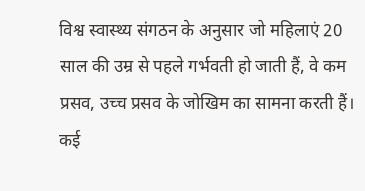विश्व स्वास्थ्य संगठन के अनुसार जो महिलाएं 20 साल की उम्र से पहले गर्भवती हो जाती हैं, वे कम प्रसव, उच्च प्रसव के जोखिम का सामना करती हैं।
कई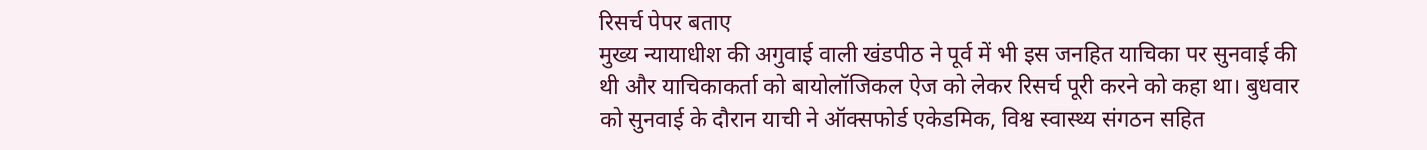रिसर्च पेपर बताए
मुख्य न्यायाधीश की अगुवाई वाली खंडपीठ ने पूर्व में भी इस जनहित याचिका पर सुनवाई की थी और याचिकाकर्ता को बायोलॉजिकल ऐज को लेकर रिसर्च पूरी करने को कहा था। बुधवार को सुनवाई के दौरान याची ने ऑक्सफोर्ड एकेडमिक, विश्व स्वास्थ्य संगठन सहित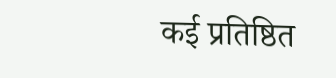कई प्रतिष्ठित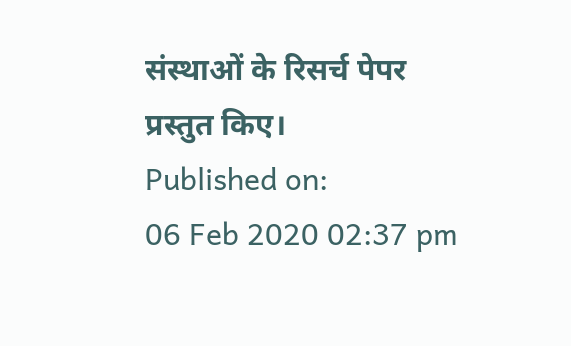संस्थाओं के रिसर्च पेपर प्रस्तुत किए।
Published on:
06 Feb 2020 02:37 pm